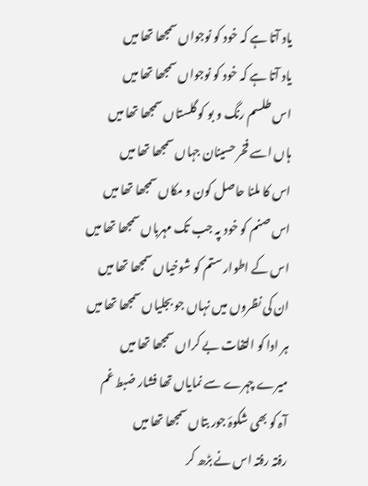یاد آتا ہے کہ خود کو نوجواں سمجھا تھا میں
یاد آتا ہے کہ خود کو نوجواں سمجھا تھا میں
اس طلسم رنگ و بو کو گلستاں سمجھا تھا میں
ہاں اسے فخر حسینان جہاں سمجھا تھا میں
اس کا ملنا حاصل کون و مکاں سمجھا تھا میں
اس صنم کو خود پہ جب تک مہرباں سمجھا تھا میں
اس کے اطوار ستم کو شوخیاں سمجھا تھا میں
ان کی نظروں میں نہاں جو بجلیاں سمجھا تھا میں
ہر ادا کو التفات بے کراں سمجھا تھا میں
میرے چہرے سے نمایاں تھا فشار ضبط غم
آہ کو بھی شکوۂ جور بتاں سمجھا تھا میں
رفتہ رفتہ اس نے بڑھ کر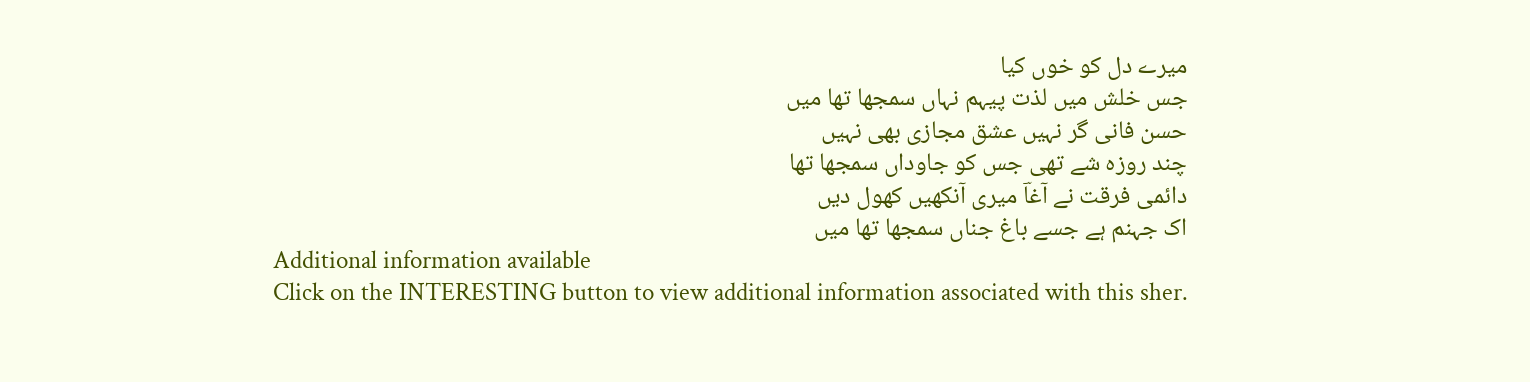میرے دل کو خوں کیا
جس خلش میں لذت پیہم نہاں سمجھا تھا میں
حسن فانی گر نہیں عشق مجازی بھی نہیں
چند روزہ شے تھی جس کو جاوداں سمجھا تھا
دائمی فرقت نے آغاؔ میری آنکھیں کھول دیں
اک جہنم ہے جسے باغ جناں سمجھا تھا میں
Additional information available
Click on the INTERESTING button to view additional information associated with this sher.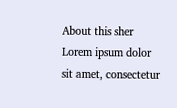About this sher
Lorem ipsum dolor sit amet, consectetur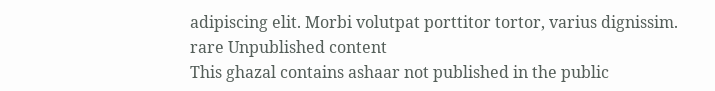adipiscing elit. Morbi volutpat porttitor tortor, varius dignissim.
rare Unpublished content
This ghazal contains ashaar not published in the public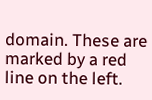domain. These are marked by a red line on the left.